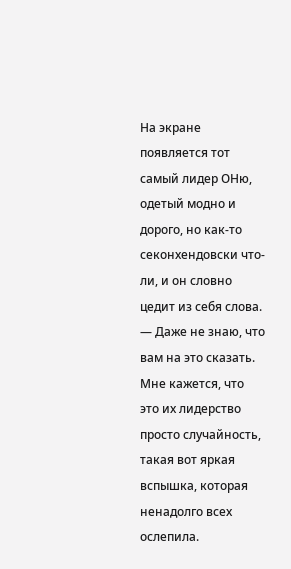На экране появляется тот самый лидер ОНю, одетый модно и дорого, но как-то секонхендовски что-ли, и он словно цедит из себя слова.
— Даже не знаю, что вам на это сказать. Мне кажется, что это их лидерство просто случайность, такая вот яркая вспышка, которая ненадолго всех ослепила.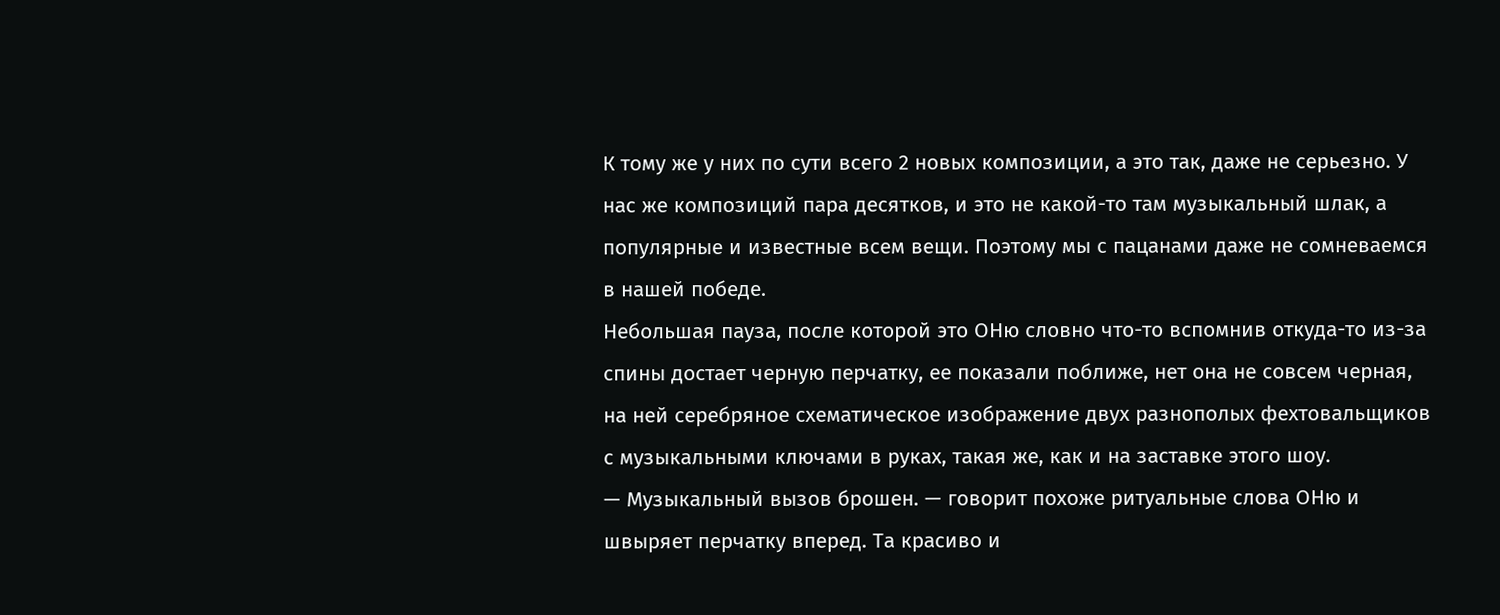К тому же у них по сути всего 2 новых композиции, а это так, даже не серьезно. У нас же композиций пара десятков, и это не какой-то там музыкальный шлак, а популярные и известные всем вещи. Поэтому мы с пацанами даже не сомневаемся в нашей победе.
Небольшая пауза, после которой это ОНю словно что-то вспомнив откуда-то из-за спины достает черную перчатку, ее показали поближе, нет она не совсем черная, на ней серебряное схематическое изображение двух разнополых фехтовальщиков с музыкальными ключами в руках, такая же, как и на заставке этого шоу.
— Музыкальный вызов брошен. — говорит похоже ритуальные слова ОНю и швыряет перчатку вперед. Та красиво и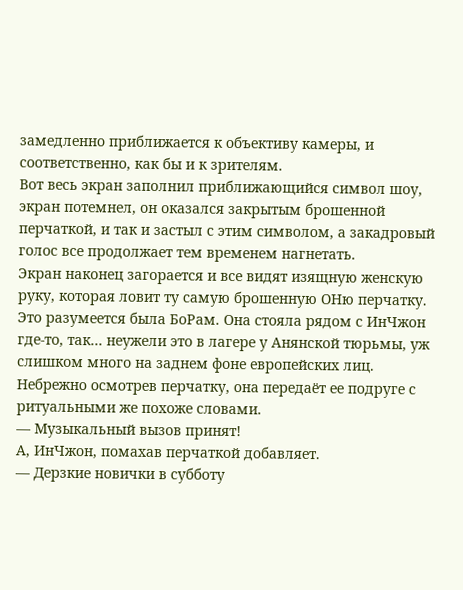замедленно приближается к объективу камеры, и соответственно, как бы и к зрителям.
Вот весь экран заполнил приближающийся символ шоу, экран потемнел, он оказался закрытым брошенной перчаткой, и так и застыл с этим символом, а закадровый голос все продолжает тем временем нагнетать.
Экран наконец загорается и все видят изящную женскую руку, которая ловит ту самую брошенную ОНю перчатку. Это разумеется была БоРам. Она стояла рядом с ИнЧжон где-то, так… неужели это в лагере у Анянской тюрьмы, уж слишком много на заднем фоне европейских лиц. Небрежно осмотрев перчатку, она передаёт ее подруге с ритуальными же похоже словами.
— Музыкальный вызов принят!
А, ИнЧжон, помахав перчаткой добавляет.
— Дерзкие новички в субботу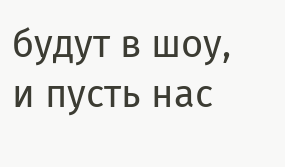будут в шоу, и пусть нас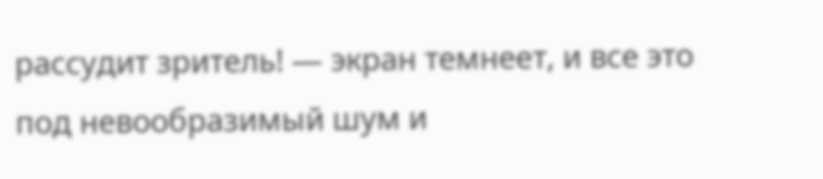рассудит зритель! — экран темнеет, и все это под невообразимый шум и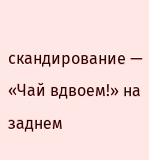скандирование — «Чай вдвоем!» на заднем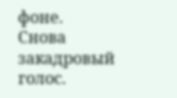фоне.
Снова закадровый голос.